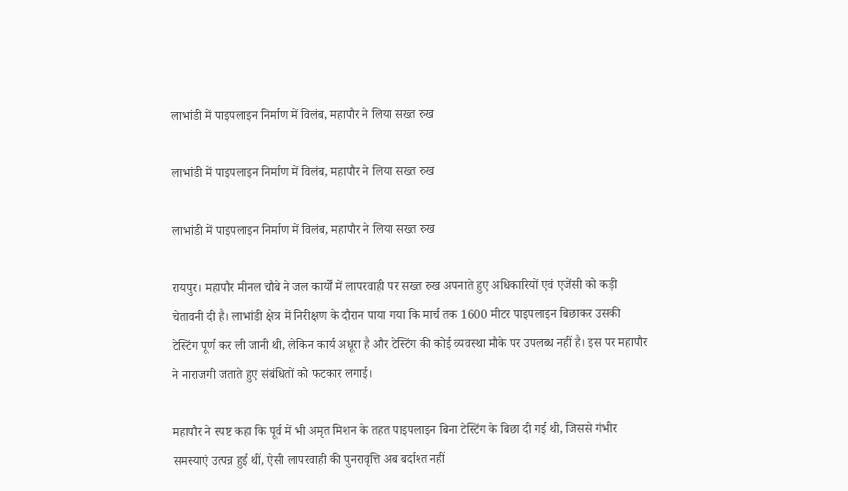लाभांडी में पाइपलाइन निर्माण में विलंब, महापौर ने लिया सख्त रुख

लाभांडी में पाइपलाइन निर्माण में विलंब, महापौर ने लिया सख्त रुख

लाभांडी में पाइपलाइन निर्माण में विलंब, महापौर ने लिया सख्त रुख

रायपुर। महापौर मीनल चौबे ने जल कार्यों में लापरवाही पर सख्त रुख अपनाते हुए अधिकारियों एवं एजेंसी को कड़ी चेतावनी दी है। लाभांडी क्षेत्र में निरीक्षण के दौरान पाया गया कि मार्च तक 1600 मीटर पाइपलाइन बिछाकर उसकी टेस्टिंग पूर्ण कर ली जानी थी, लेकिन कार्य अधूरा है और टेस्टिंग की कोई व्यवस्था मौके पर उपलब्ध नहीं है। इस पर महापौर ने नाराजगी जताते हुए संबंधितों को फटकार लगाई।

महापौर ने स्पष्ट कहा कि पूर्व में भी अमृत मिशन के तहत पाइपलाइन बिना टेस्टिंग के बिछा दी गई थी, जिससे गंभीर समस्याएं उत्पन्न हुई थीं, ऐसी लापरवाही की पुनरावृत्ति अब बर्दाश्त नहीं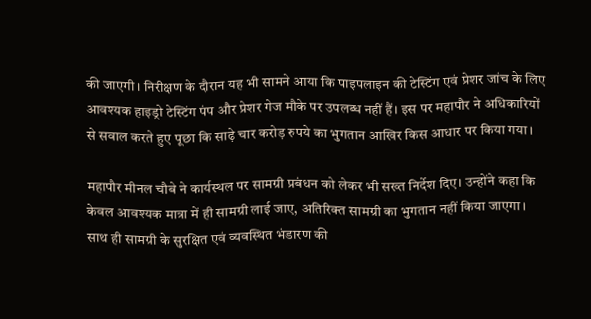की जाएगी। निरीक्षण के दौरान यह भी सामने आया कि पाइपलाइन की टेस्टिंग एवं प्रेशर जांच के लिए आवश्यक हाइड्रो टेस्टिंग पंप और प्रेशर गेज मौके पर उपलब्ध नहीं हैं। इस पर महापौर ने अधिकारियों से सवाल करते हुए पूछा कि साढ़े चार करोड़ रुपये का भुगतान आखिर किस आधार पर किया गया।

महापौर मीनल चौबे ने कार्यस्थल पर सामग्री प्रबंधन को लेकर भी सख्त निर्देश दिए। उन्होंने कहा कि केवल आवश्यक मात्रा में ही सामग्री लाई जाए, अतिरिक्त सामग्री का भुगतान नहीं किया जाएगा। साथ ही सामग्री के सुरक्षित एवं व्यवस्थित भंडारण की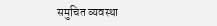समुचित व्यवस्था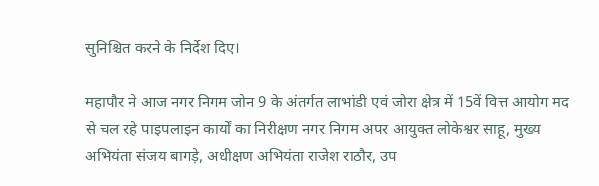सुनिश्चित करने के निर्देश दिए।

महापौर ने आज नगर निगम जोन 9 के अंतर्गत लाभांडी एवं जोरा क्षेत्र में 15वें वित्त आयोग मद से चल रहे पाइपलाइन कार्यों का निरीक्षण नगर निगम अपर आयुक्त लोकेश्वर साहू, मुख्य अभियंता संजय बागड़े, अधीक्षण अभियंता राजेश राठौर, उप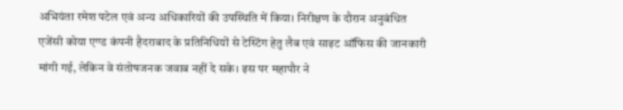अभियंता रमेश पटेल एवं अन्य अधिकारियों की उपस्थिति में किया। निरीक्षण के दौरान अनुबंधित एजेंसी कोया एण्ड कंपनी हैदराबाद के प्रतिनिधियों से टेस्टिंग हेतु लैब एवं साइट ऑफिस की जानकारी मांगी गई, लेकिन वे संतोषजनक जवाब नहीं दे सके। इस पर महापौर ने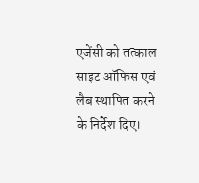एजेंसी को तत्काल साइट ऑफिस एवं लैब स्थापित करने के निर्देश दिए।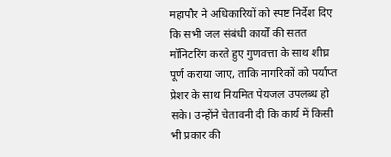महापौर ने अधिकारियों को स्पष्ट निर्देश दिए कि सभी जल संबंधी कार्यों की सतत मॉनिटरिंग करते हुए गुणवत्ता के साथ शीघ्र पूर्ण कराया जाए, ताकि नागरिकों को पर्याप्त प्रेशर के साथ नियमित पेयजल उपलब्ध हो सके। उन्होंने चेतावनी दी कि कार्य में किसी भी प्रकार की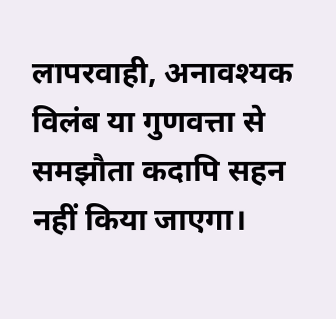लापरवाही, अनावश्यक विलंब या गुणवत्ता से समझौता कदापि सहन नहीं किया जाएगा।